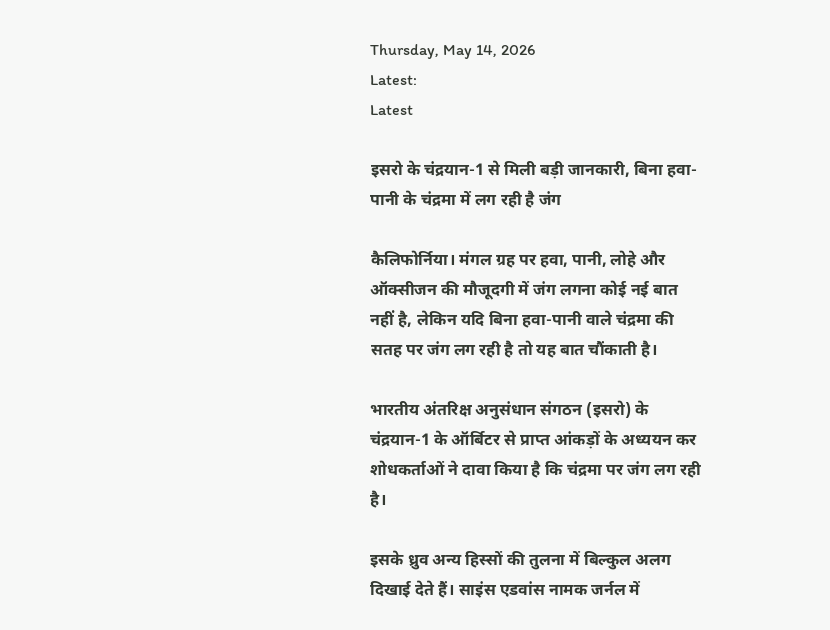Thursday, May 14, 2026
Latest:
Latest

इसरो के चंद्रयान-1 से मिली बड़ी जानकारी, बिना हवा-पानी के चंद्रमा में लग रही है जंग

कैलिफोर्निया। मंगल ग्रह पर हवा, पानी, लोहे और ऑक्सीजन की मौजूदगी में जंग लगना कोई नई बात नहीं है, लेकिन यदि बिना हवा-पानी वाले चंद्रमा की सतह पर जंग लग रही है तो यह बात चौंकाती है।

भारतीय अंतरिक्ष अनुसंधान संगठन (इसरो) के चंद्रयान-1 के ऑर्बिटर से प्राप्त आंकड़ों के अध्ययन कर शोधकर्ताओं ने दावा किया है कि चंद्रमा पर जंग लग रही है।

इसके ध्रुव अन्य हिस्सों की तुलना में बिल्कुल अलग दिखाई देते हैं। साइंस एडवांस नामक जर्नल में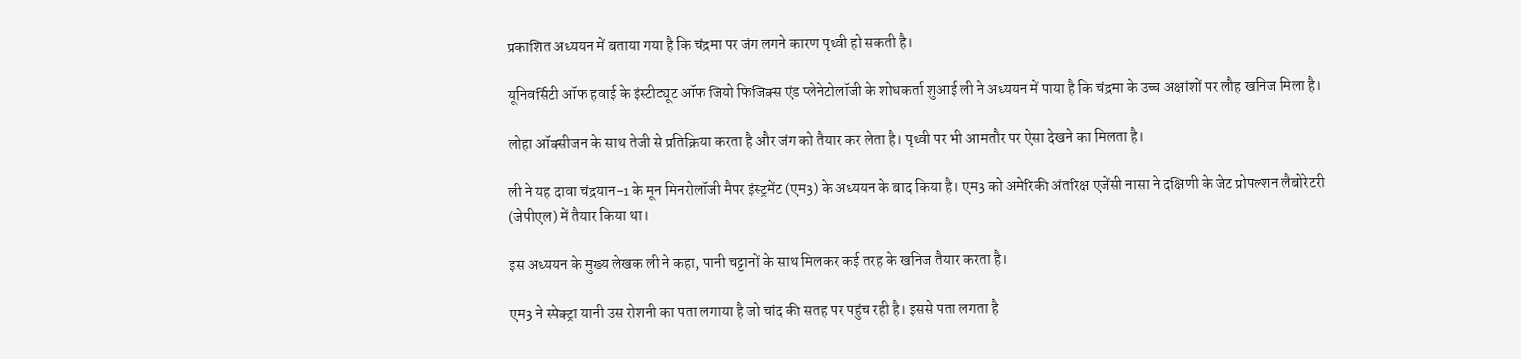प्रकाशित अध्ययन में बताया गया है कि चंद्रमा पर जंग लगने कारण पृथ्वी हो सकती है।

यूनिवर्सिटी ऑफ हवाई के इंस्टीट्यूट ऑफ जियो फिजिक्स एंड प्लेनेटोलॉजी के शोधकर्ता शुआई ली ने अध्ययन में पाया है कि चंद्रमा के उच्च अक्षांशों पर लौह खनिज मिला है।

लोहा ऑक्सीजन के साथ तेजी से प्रतिक्रिया करता है और जंग को तैयार कर लेता है। पृथ्वी पर भी आमतौर पर ऐसा देखने का मिलता है।

ली ने यह दावा चंद्रयान-1 के मून मिनरोलॉजी मैपर इंस्ट्रमेंट (एम3) के अध्ययन के बाद किया है। एम3 को अमेरिकी अंतरिक्ष एजेंसी नासा ने दक्षिणी के जेट प्रोपल्शन लैबोरेटरी (जेपीएल) में तैयार किया था।

इस अध्ययन के मुख्य लेखक ली ने कहा, पानी चट्टानों के साथ मिलकर कई तरह के खनिज तैयार करता है।

एम3 ने स्पेक्ट्रा यानी उस रोशनी का पता लगाया है जो चांद की सतह पर पहुंच रही है। इससे पता लगता है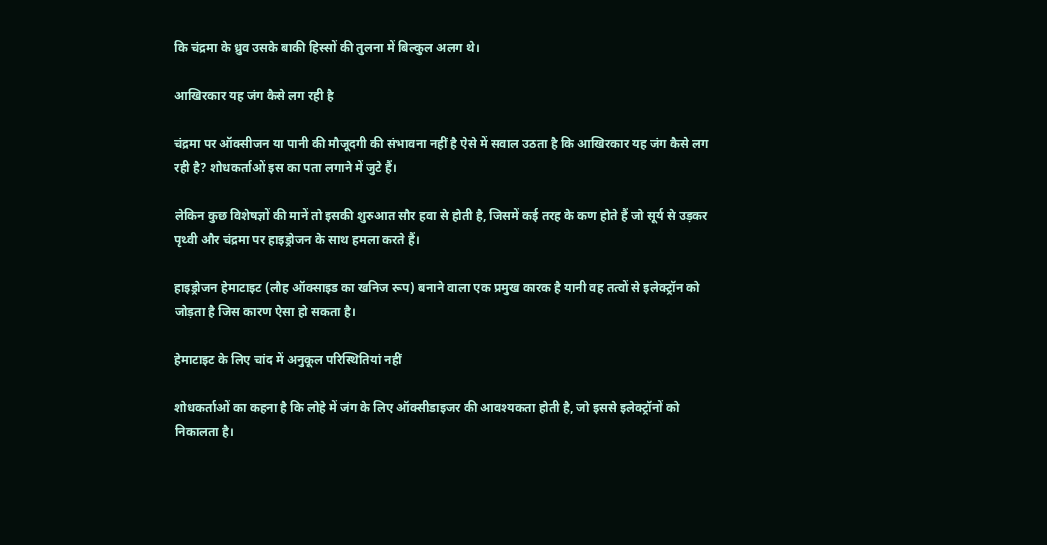कि चंद्रमा के ध्रुव उसके बाकी हिस्सों की तुलना में बिल्कुल अलग थे।

आखिरकार यह जंग कैसे लग रही है

चंद्रमा पर ऑक्सीजन या पानी की मौजूदगी की संभावना नहीं है ऐसे में सवाल उठता है कि आखिरकार यह जंग कैसे लग रही है? शोधकर्ताओं इस का पता लगाने में जुटे हैं।

लेकिन कुछ विशेषज्ञों की मानें तो इसकी शुरुआत सौर हवा से होती है, जिसमें कई तरह के कण होते हैं जो सूर्य से उड़कर पृथ्वी और चंद्रमा पर हाइड्रोजन के साथ हमला करते हैं।

हाइड्रोजन हेमाटाइट (लौह ऑक्साइड का खनिज रूप) बनाने वाला एक प्रमुख कारक है यानी वह तत्वों से इलेक्ट्रॉन को जोड़ता है जिस कारण ऐसा हो सकता है।

हेमाटाइट के लिए चांद में अनुकूल परिस्थितियां नहीं

शोधकर्ताओं का कहना है कि लोहे में जंग के लिए ऑक्सीडाइजर की आवश्यकता होती है, जो इससे इलेक्ट्रॉनों को निकालता है।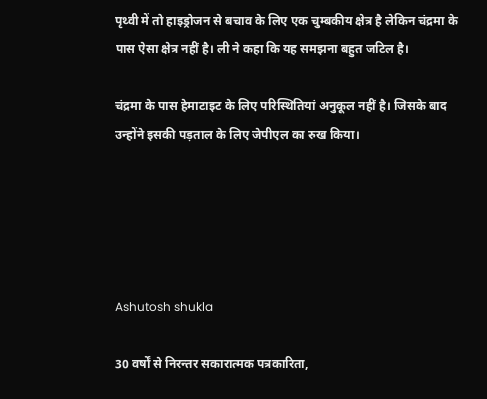पृथ्वी में तो हाइड्रोजन से बचाव के लिए एक चुम्बकीय क्षेत्र है लेकिन चंद्रमा के पास ऐसा क्षेत्र नहीं है। ली ने कहा कि यह समझना बहुत जटिल है।

चंद्रमा के पास हेमाटाइट के लिए परिस्थितियां अनुकूल नहीं है। जिसके बाद उन्होंने इसकी पड़ताल के लिए जेपीएल का रुख किया।





Ashutosh shukla

30 वर्षों से निरन्तर सकारात्मक पत्रकारिता,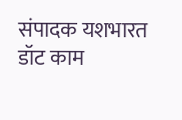संपादक यशभारत डॉट काम